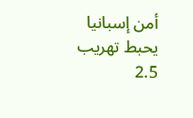أمن إسبانيا يحبط تهريب 2.5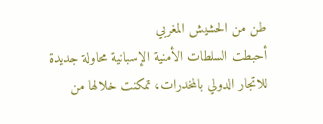طن من الحشيش المغربي
أحبطت السلطات الأمنية الإسبانية محاولة جديدة للاتجار الدولي بالمخدرات، تمكنت خلالها من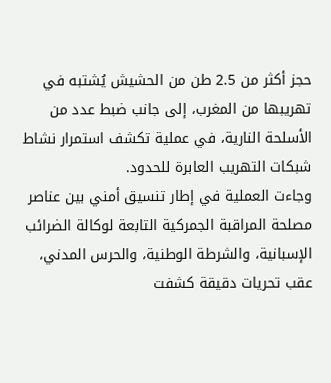حجز أكثر من 2.5 طن من الحشيش يُشتبه في تهريبها من المغرب، إلى جانب ضبط عدد من الأسلحة النارية، في عملية تكشف استمرار نشاط شبكات التهريب العابرة للحدود.
وجاءت العملية في إطار تنسيق أمني بين عناصر مصلحة المراقبة الجمركية التابعة لوكالة الضرائب الإسبانية، والشرطة الوطنية، والحرس المدني، عقب تحريات دقيقة كشفت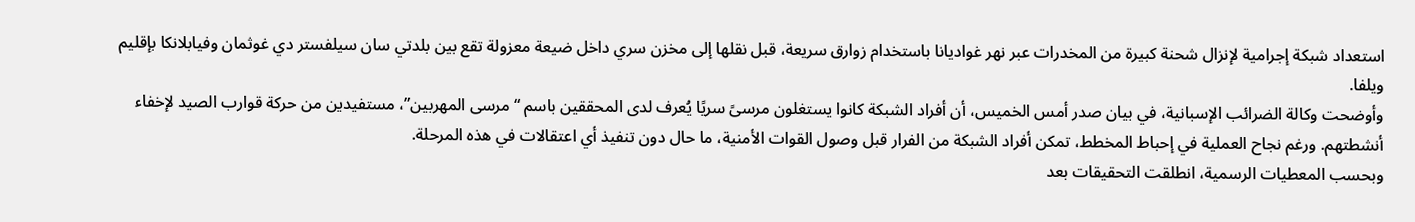استعداد شبكة إجرامية لإنزال شحنة كبيرة من المخدرات عبر نهر غواديانا باستخدام زوارق سريعة، قبل نقلها إلى مخزن سري داخل ضيعة معزولة تقع بين بلدتي سان سيلفستر دي غوثمان وفيابلانكا بإقليم ويلفا.
وأوضحت وكالة الضرائب الإسبانية، في بيان صدر أمس الخميس، أن أفراد الشبكة كانوا يستغلون مرسىً سريًا يُعرف لدى المحققين باسم “مرسى المهربين”، مستفيدين من حركة قوارب الصيد لإخفاء أنشطتهم. ورغم نجاح العملية في إحباط المخطط، تمكن أفراد الشبكة من الفرار قبل وصول القوات الأمنية، ما حال دون تنفيذ أي اعتقالات في هذه المرحلة.
وبحسب المعطيات الرسمية، انطلقت التحقيقات بعد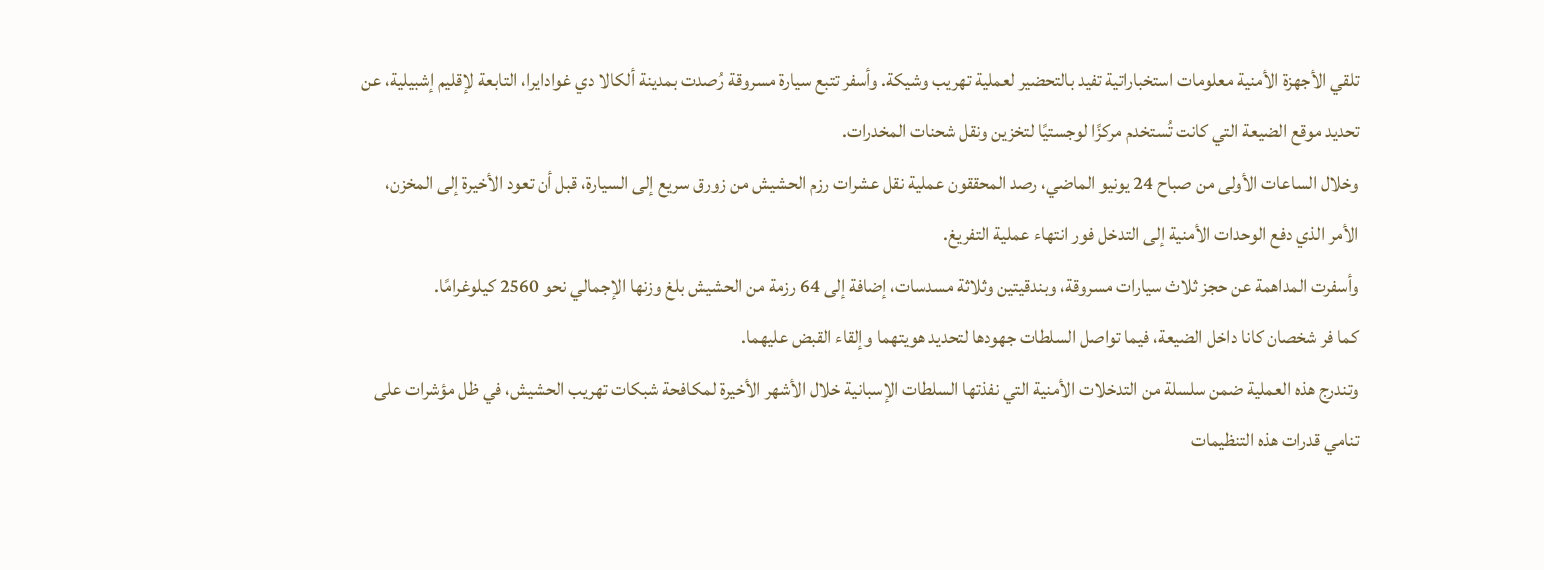تلقي الأجهزة الأمنية معلومات استخباراتية تفيد بالتحضير لعملية تهريب وشيكة. وأسفر تتبع سيارة مسروقة رُصدت بمدينة ألكالا دي غوادايرا، التابعة لإقليم إشبيلية، عن تحديد موقع الضيعة التي كانت تُستخدم مركزًا لوجستيًا لتخزين ونقل شحنات المخدرات.
وخلال الساعات الأولى من صباح 24 يونيو الماضي، رصد المحققون عملية نقل عشرات رزم الحشيش من زورق سريع إلى السيارة، قبل أن تعود الأخيرة إلى المخزن، الأمر الذي دفع الوحدات الأمنية إلى التدخل فور انتهاء عملية التفريغ.
وأسفرت المداهمة عن حجز ثلاث سيارات مسروقة، وبندقيتين وثلاثة مسدسات، إضافة إلى 64 رزمة من الحشيش بلغ وزنها الإجمالي نحو 2560 كيلوغرامًا.
كما فر شخصان كانا داخل الضيعة، فيما تواصل السلطات جهودها لتحديد هويتهما وإلقاء القبض عليهما.
وتندرج هذه العملية ضمن سلسلة من التدخلات الأمنية التي نفذتها السلطات الإسبانية خلال الأشهر الأخيرة لمكافحة شبكات تهريب الحشيش، في ظل مؤشرات على تنامي قدرات هذه التنظيمات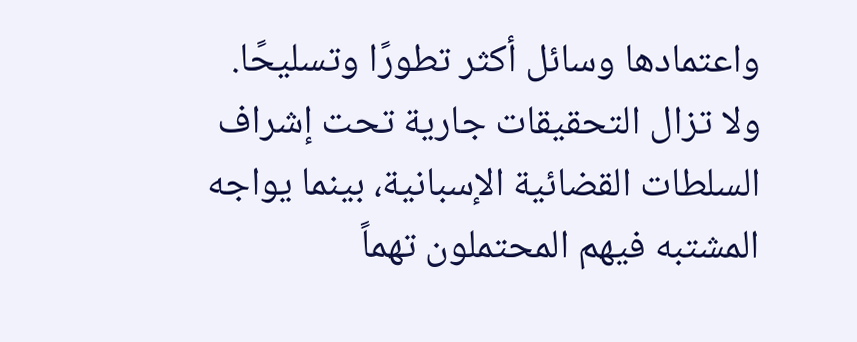واعتمادها وسائل أكثر تطورًا وتسليحًا.
ولا تزال التحقيقات جارية تحت إشراف السلطات القضائية الإسبانية، بينما يواجه المشتبه فيهم المحتملون تهماً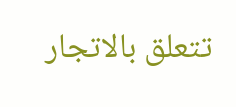تتعلق بالاتجار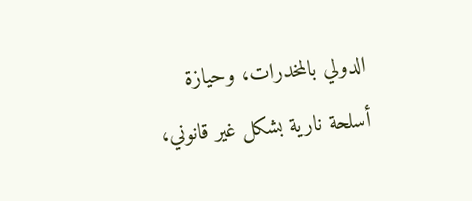الدولي بالمخدرات، وحيازة أسلحة نارية بشكل غير قانوني،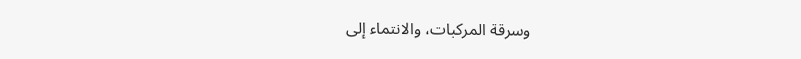وسرقة المركبات، والانتماء إلى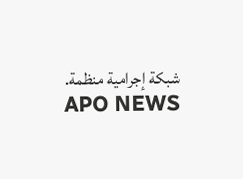شبكة إجرامية منظمة.
APO NEWS